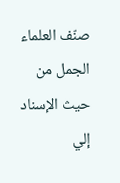صنّف العلماء الجمل من حيث الإسناد إلي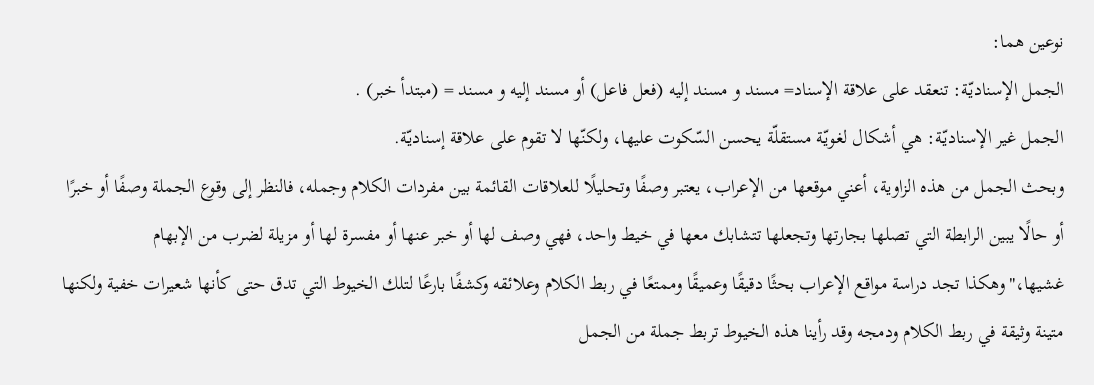نوعين هما:
الجمل الإسناديّة: تنعقد على علاقة الإسناد= مسند و مسند إليه (فعل فاعل) أو مسند إليه و مسند = (مبتدأ خبر) .
الجمل غير الإسناديّة: هي أشكال لغويّة مستقلّة يحسن السّكوت عليها، ولكنّها لا تقوم على علاقة إسناديّة.
وبحث الجمل من هذه الزاوية، أعني موقعها من الإعراب، يعتبر وصفًا وتحليلًا للعلاقات القائمة بين مفردات الكلام وجمله، فالنظر إلى وقوع الجملة وصفًا أو خبرًا أو حالًا يبين الرابطة التي تصلها بجارتها وتجعلها تتشابك معها في خيط واحد، فهي وصف لها أو خبر عنها أو مفسرة لها أو مزيلة لضرب من الإبهام غشيها،"وهكذا تجد دراسة مواقع الإعراب بحثًا دقيقًا وعميقًا وممتعًا في ربط الكلام وعلائقه وكشفًا بارعًا لتلك الخيوط التي تدق حتى كأنها شعيرات خفية ولكنها متينة وثيقة في ربط الكلام ودمجه وقد رأينا هذه الخيوط تربط جملة من الجمل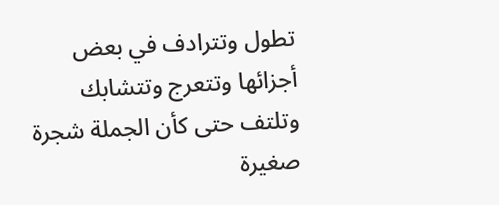تطول وتترادف في بعض أجزائها وتتعرج وتتشابك وتلتف حتى كأن الجملة شجرة صغيرة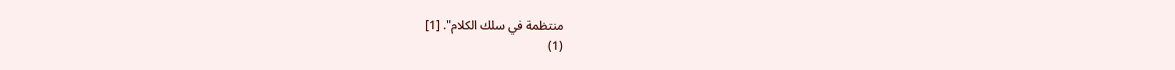منتظمة في سلك الكلام". [1]
(1)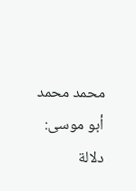محمد محمد أبو موسى: دلالة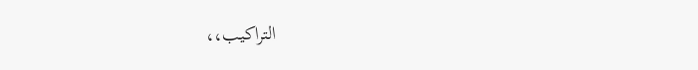التراكيب،،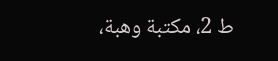ط 2، مكتبة وهبة،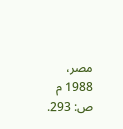مصر، 1988 م ص: 293.